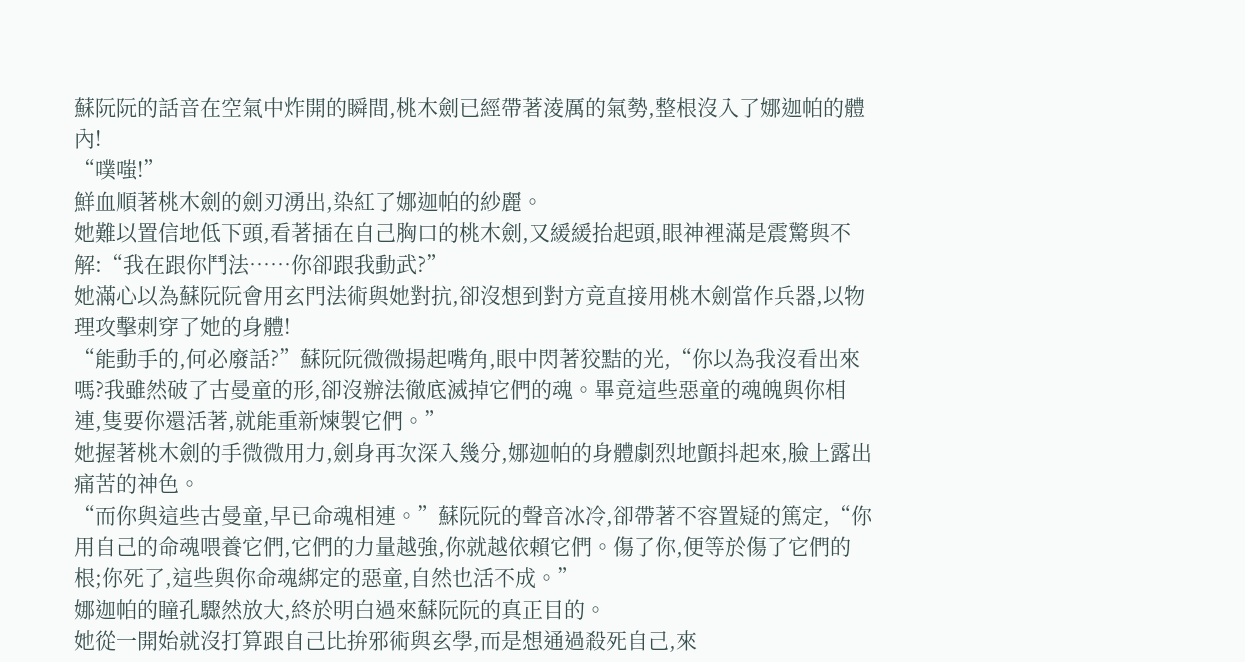蘇阮阮的話音在空氣中炸開的瞬間,桃木劍已經帶著淩厲的氣勢,整根沒入了娜迦帕的體內!
“噗嗤!”
鮮血順著桃木劍的劍刃湧出,染紅了娜迦帕的紗麗。
她難以置信地低下頭,看著插在自己胸口的桃木劍,又緩緩抬起頭,眼神裡滿是震驚與不解:“我在跟你鬥法……你卻跟我動武?”
她滿心以為蘇阮阮會用玄門法術與她對抗,卻沒想到對方竟直接用桃木劍當作兵器,以物理攻擊刺穿了她的身體!
“能動手的,何必廢話?”蘇阮阮微微揚起嘴角,眼中閃著狡黠的光,“你以為我沒看出來嗎?我雖然破了古曼童的形,卻沒辦法徹底滅掉它們的魂。畢竟這些惡童的魂魄與你相連,隻要你還活著,就能重新煉製它們。”
她握著桃木劍的手微微用力,劍身再次深入幾分,娜迦帕的身體劇烈地顫抖起來,臉上露出痛苦的神色。
“而你與這些古曼童,早已命魂相連。”蘇阮阮的聲音冰冷,卻帶著不容置疑的篤定,“你用自己的命魂喂養它們,它們的力量越強,你就越依賴它們。傷了你,便等於傷了它們的根;你死了,這些與你命魂綁定的惡童,自然也活不成。”
娜迦帕的瞳孔驟然放大,終於明白過來蘇阮阮的真正目的。
她從一開始就沒打算跟自己比拚邪術與玄學,而是想通過殺死自己,來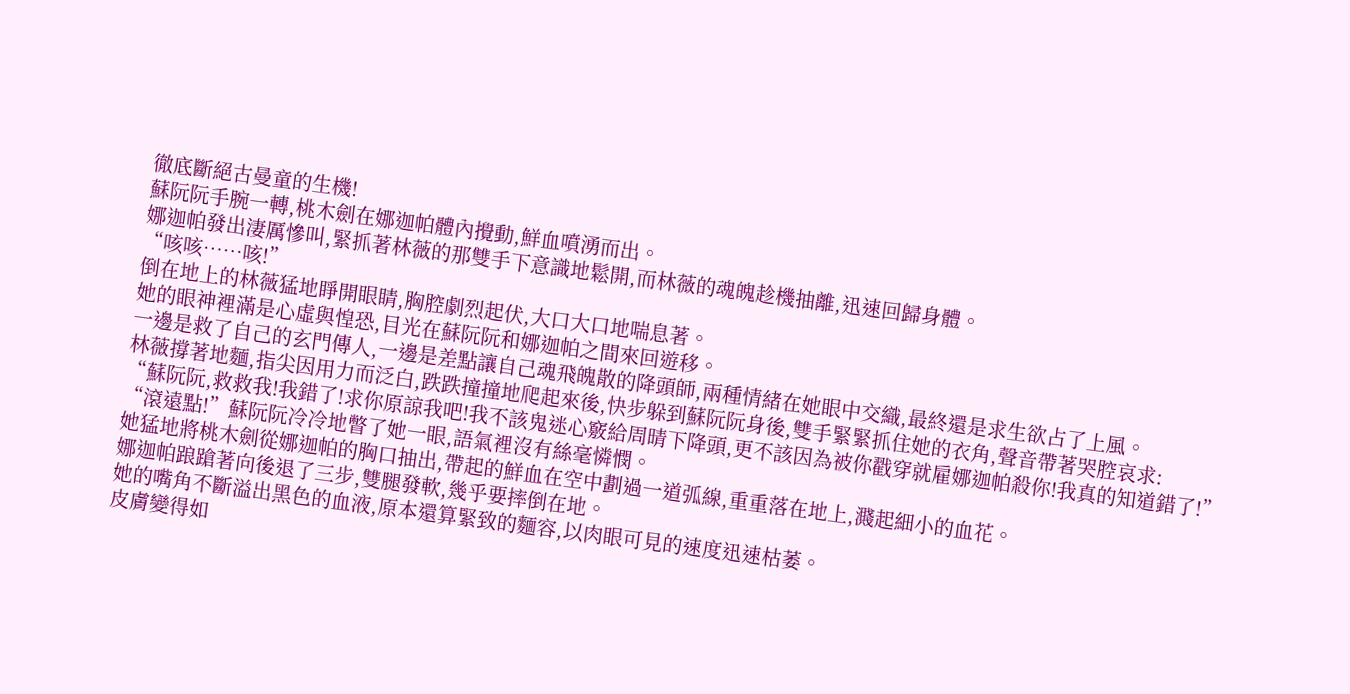徹底斷絕古曼童的生機!
蘇阮阮手腕一轉,桃木劍在娜迦帕體內攪動,鮮血噴湧而出。
娜迦帕發出淒厲慘叫,緊抓著林薇的那雙手下意識地鬆開,而林薇的魂魄趁機抽離,迅速回歸身體。
“咳咳……咳!”
倒在地上的林薇猛地睜開眼睛,胸腔劇烈起伏,大口大口地喘息著。
她的眼神裡滿是心虛與惶恐,目光在蘇阮阮和娜迦帕之間來回遊移。
一邊是救了自己的玄門傳人,一邊是差點讓自己魂飛魄散的降頭師,兩種情緒在她眼中交織,最終還是求生欲占了上風。
林薇撐著地麵,指尖因用力而泛白,跌跌撞撞地爬起來後,快步躲到蘇阮阮身後,雙手緊緊抓住她的衣角,聲音帶著哭腔哀求:
“蘇阮阮,救救我!我錯了!求你原諒我吧!我不該鬼迷心竅給周晴下降頭,更不該因為被你戳穿就雇娜迦帕殺你!我真的知道錯了!”
“滾遠點!”蘇阮阮冷冷地瞥了她一眼,語氣裡沒有絲毫憐憫。
她猛地將桃木劍從娜迦帕的胸口抽出,帶起的鮮血在空中劃過一道弧線,重重落在地上,濺起細小的血花。
娜迦帕踉蹌著向後退了三步,雙腿發軟,幾乎要摔倒在地。
她的嘴角不斷溢出黑色的血液,原本還算緊致的麵容,以肉眼可見的速度迅速枯萎。
皮膚變得如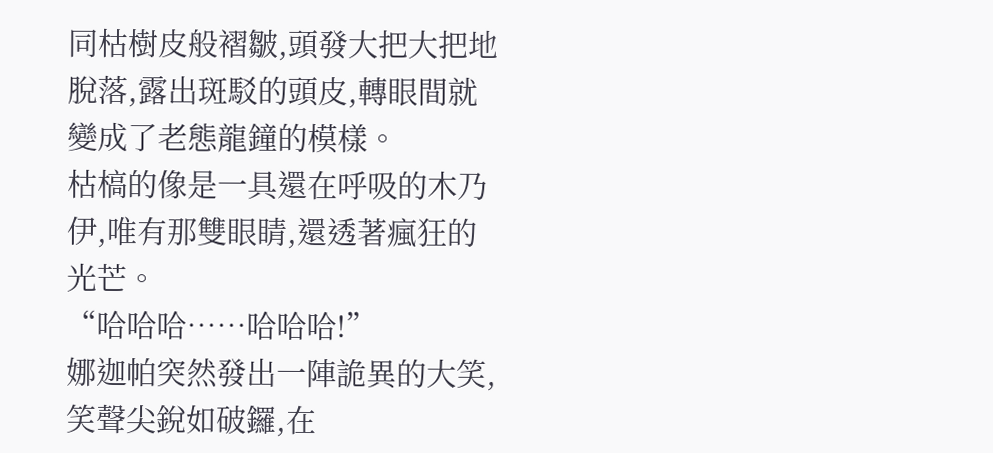同枯樹皮般褶皺,頭發大把大把地脫落,露出斑駁的頭皮,轉眼間就變成了老態龍鐘的模樣。
枯槁的像是一具還在呼吸的木乃伊,唯有那雙眼睛,還透著瘋狂的光芒。
“哈哈哈……哈哈哈!”
娜迦帕突然發出一陣詭異的大笑,笑聲尖銳如破鑼,在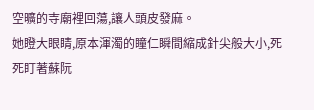空曠的寺廟裡回蕩,讓人頭皮發麻。
她瞪大眼睛,原本渾濁的瞳仁瞬間縮成針尖般大小,死死盯著蘇阮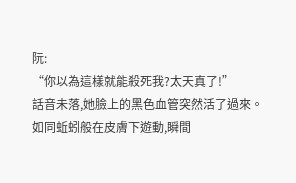阮:
“你以為這樣就能殺死我?太天真了!”
話音未落,她臉上的黑色血管突然活了過來。
如同蚯蚓般在皮膚下遊動,瞬間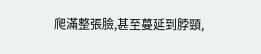爬滿整張臉,甚至蔓延到脖頸,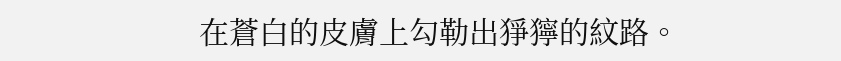在蒼白的皮膚上勾勒出猙獰的紋路。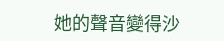她的聲音變得沙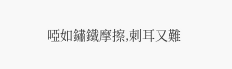啞如鏽鐵摩擦,刺耳又難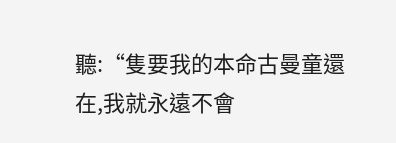聽:“隻要我的本命古曼童還在,我就永遠不會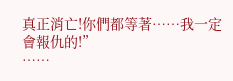真正消亡!你們都等著……我一定會報仇的!”
……